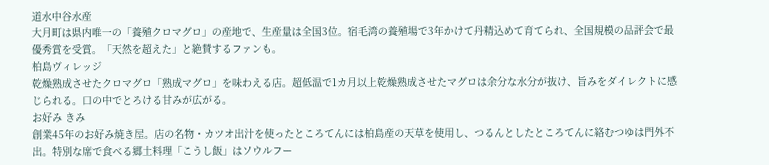道水中谷水産
大月町は県内唯一の「養殖クロマグロ」の産地で、生産量は全国3位。宿毛湾の養殖場で3年かけて丹精込めて育てられ、全国規模の品評会で最優秀賞を受賞。「天然を超えた」と絶賛するファンも。
柏島ヴィレッジ
乾燥熟成させたクロマグロ「熟成マグロ」を味わえる店。超低温で1カ月以上乾燥熟成させたマグロは余分な水分が抜け、旨みをダイレクトに感じられる。口の中でとろける甘みが広がる。
お好み きみ
創業45年のお好み焼き屋。店の名物・カツオ出汁を使ったところてんには柏島産の天草を使用し、つるんとしたところてんに絡むつゆは門外不出。特別な席で食べる郷土料理「こうし飯」はソウルフー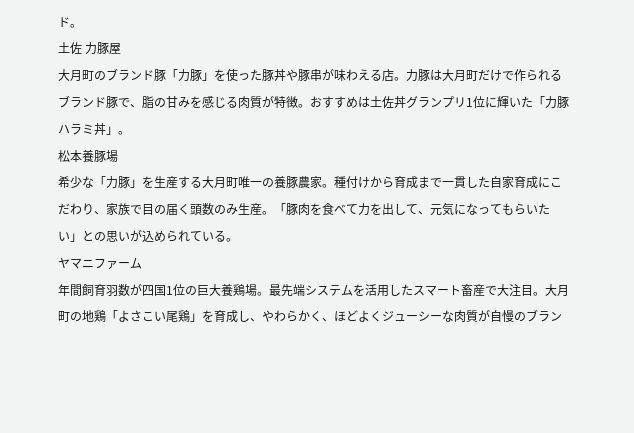ド。
土佐 力豚屋
大月町のブランド豚「力豚」を使った豚丼や豚串が味わえる店。力豚は大月町だけで作られるブランド豚で、脂の甘みを感じる肉質が特徴。おすすめは土佐丼グランプリ1位に輝いた「力豚ハラミ丼」。
松本養豚場
希少な「力豚」を生産する大月町唯一の養豚農家。種付けから育成まで一貫した自家育成にこだわり、家族で目の届く頭数のみ生産。「豚肉を食べて力を出して、元気になってもらいたい」との思いが込められている。
ヤマニファーム
年間飼育羽数が四国1位の巨大養鶏場。最先端システムを活用したスマート畜産で大注目。大月町の地鶏「よさこい尾鶏」を育成し、やわらかく、ほどよくジューシーな肉質が自慢のブラン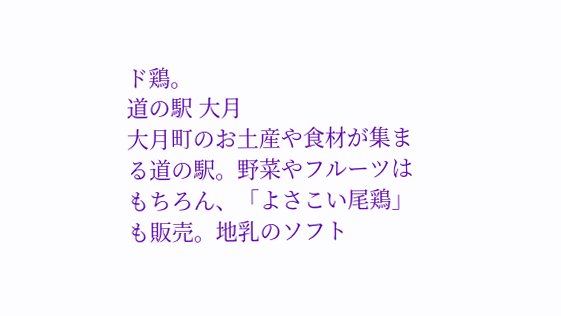ド鶏。
道の駅 大月
大月町のお土産や食材が集まる道の駅。野菜やフルーツはもちろん、「よさこい尾鶏」も販売。地乳のソフト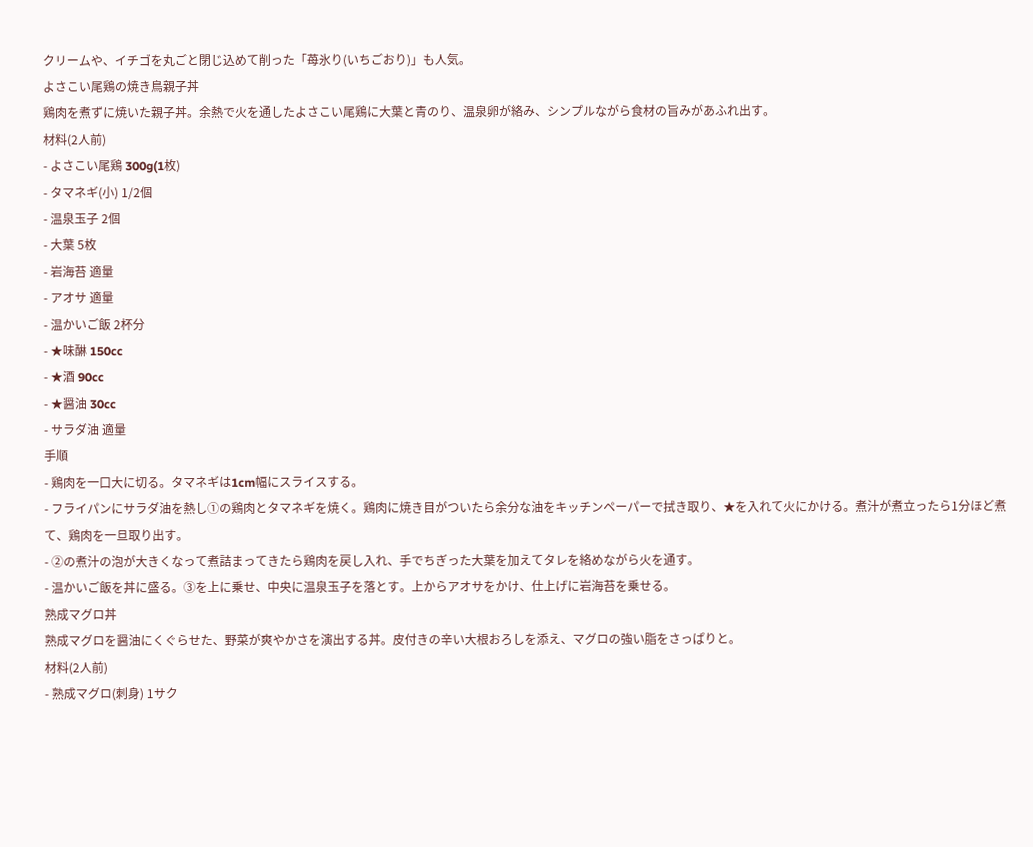クリームや、イチゴを丸ごと閉じ込めて削った「苺氷り(いちごおり)」も人気。
よさこい尾鶏の焼き鳥親子丼
鶏肉を煮ずに焼いた親子丼。余熱で火を通したよさこい尾鶏に大葉と青のり、温泉卵が絡み、シンプルながら食材の旨みがあふれ出す。
材料(2人前)
- よさこい尾鶏 300g(1枚)
- タマネギ(小) 1/2個
- 温泉玉子 2個
- 大葉 5枚
- 岩海苔 適量
- アオサ 適量
- 温かいご飯 2杯分
- ★味醂 150cc
- ★酒 90cc
- ★醤油 30cc
- サラダ油 適量
手順
- 鶏肉を一口大に切る。タマネギは1cm幅にスライスする。
- フライパンにサラダ油を熱し➀の鶏肉とタマネギを焼く。鶏肉に焼き目がついたら余分な油をキッチンペーパーで拭き取り、★を入れて火にかける。煮汁が煮立ったら1分ほど煮て、鶏肉を一旦取り出す。
- ②の煮汁の泡が大きくなって煮詰まってきたら鶏肉を戻し入れ、手でちぎった大葉を加えてタレを絡めながら火を通す。
- 温かいご飯を丼に盛る。③を上に乗せ、中央に温泉玉子を落とす。上からアオサをかけ、仕上げに岩海苔を乗せる。
熟成マグロ丼
熟成マグロを醤油にくぐらせた、野菜が爽やかさを演出する丼。皮付きの辛い大根おろしを添え、マグロの強い脂をさっぱりと。
材料(2人前)
- 熟成マグロ(刺身) 1サク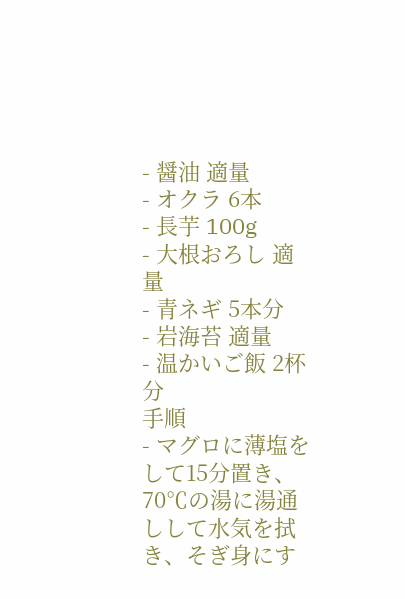- 醤油 適量
- オクラ 6本
- 長芋 100g
- 大根おろし 適量
- 青ネギ 5本分
- 岩海苔 適量
- 温かいご飯 2杯分
手順
- マグロに薄塩をして15分置き、70℃の湯に湯通しして水気を拭き、そぎ身にす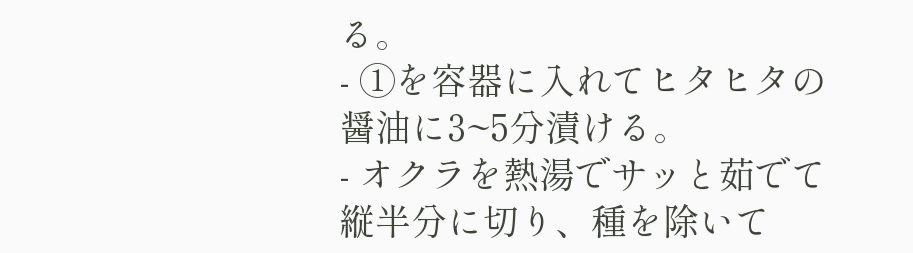る。
- ①を容器に入れてヒタヒタの醤油に3~5分漬ける。
- オクラを熱湯でサッと茹でて縦半分に切り、種を除いて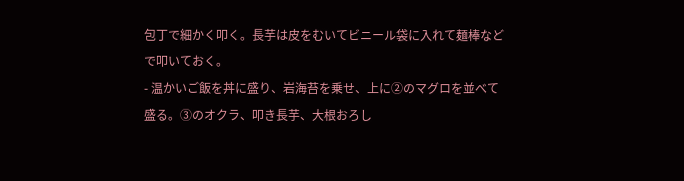包丁で細かく叩く。長芋は皮をむいてビニール袋に入れて麺棒などで叩いておく。
- 温かいご飯を丼に盛り、岩海苔を乗せ、上に②のマグロを並べて盛る。③のオクラ、叩き長芋、大根おろし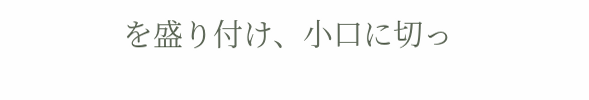を盛り付け、小口に切っ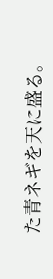た青ネギを天に盛る。